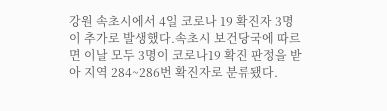강원 속초시에서 4일 코로나 19 확진자 3명이 추가로 발생했다.속초시 보건당국에 따르면 이날 모두 3명이 코로나19 확진 판정을 받아 지역 284~286번 확진자로 분류됐다.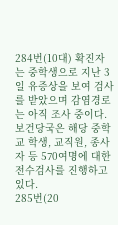284번(10대) 확진자는 중학생으로 지난 3일 유증상을 보여 검사를 받았으며 감염경로는 아직 조사 중이다. 보건당국은 해당 중학교 학생, 교직원, 종사자 등 570여명에 대한 전수검사를 진행하고 있다.
285번(20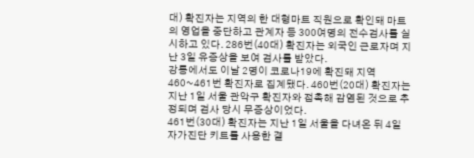대) 확진자는 지역의 한 대형마트 직원으로 확인돼 마트의 영업을 중단하고 관계자 등 300여명의 전수검사를 실시하고 있다. 286번(40대) 확진자는 외국인 근로자며 지난 3일 유증상을 보여 검사를 받았다.
강릉에서도 이날 2명이 코로나19에 확진돼 지역 460~461번 확진자로 집계됐다. 460번(20대) 확진자는 지난 1일 서울 관악구 확진자와 접촉해 감염된 것으로 추정되며 검사 당시 무증상이었다.
461번(30대) 확진자는 지난 1일 서울을 다녀온 뒤 4일 자가진단 키트를 사용한 결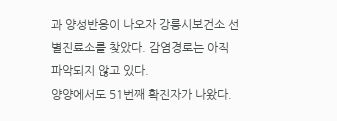과 양성반응이 나오자 강릉시보건소 선별진료소를 찾았다. 감염경로는 아직 파악되지 않고 있다.
양양에서도 51번째 확진자가 나왔다.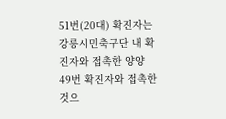51번(20대) 확진자는 강릉시민축구단 내 확진자와 접촉한 양양 49번 확진자와 접촉한 것으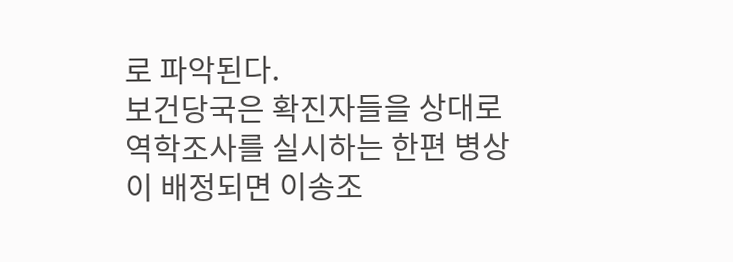로 파악된다.
보건당국은 확진자들을 상대로 역학조사를 실시하는 한편 병상이 배정되면 이송조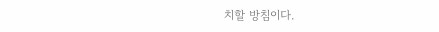치할 방침이다.